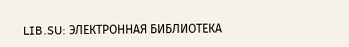LIB.SU: ЭЛЕКТРОННАЯ БИБЛИОТЕКА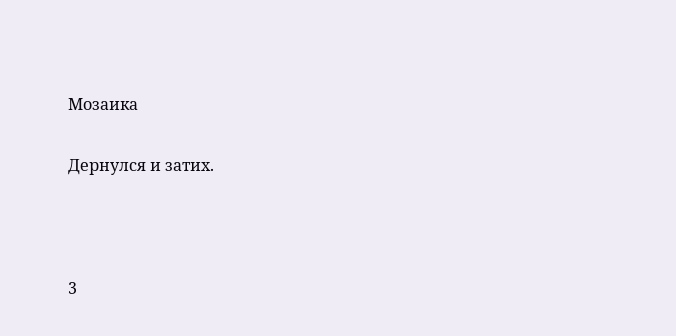Мозаика

Дернулся и затих.



3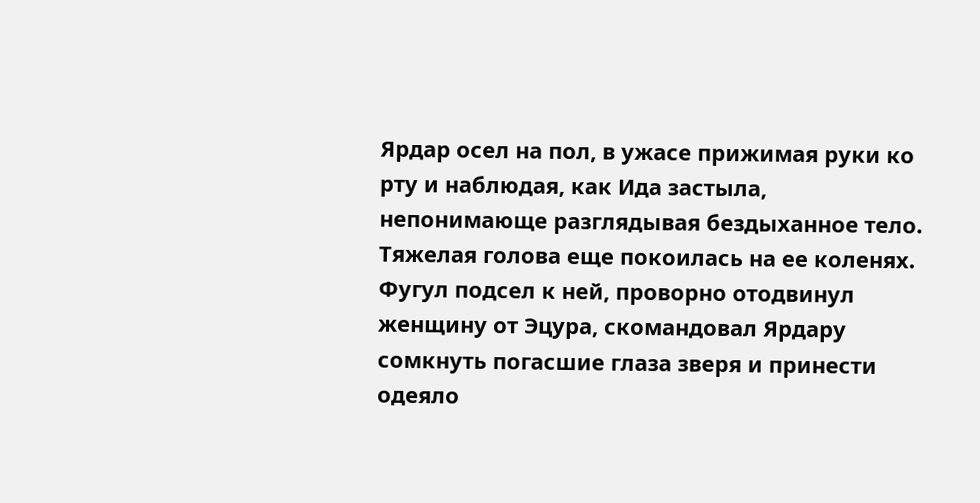Ярдар осел на пол, в ужасе прижимая руки ко рту и наблюдая, как Ида застыла, непонимающе разглядывая бездыханное тело. Тяжелая голова еще покоилась на ее коленях. Фугул подсел к ней, проворно отодвинул женщину от Эцура, скомандовал Ярдару сомкнуть погасшие глаза зверя и принести одеяло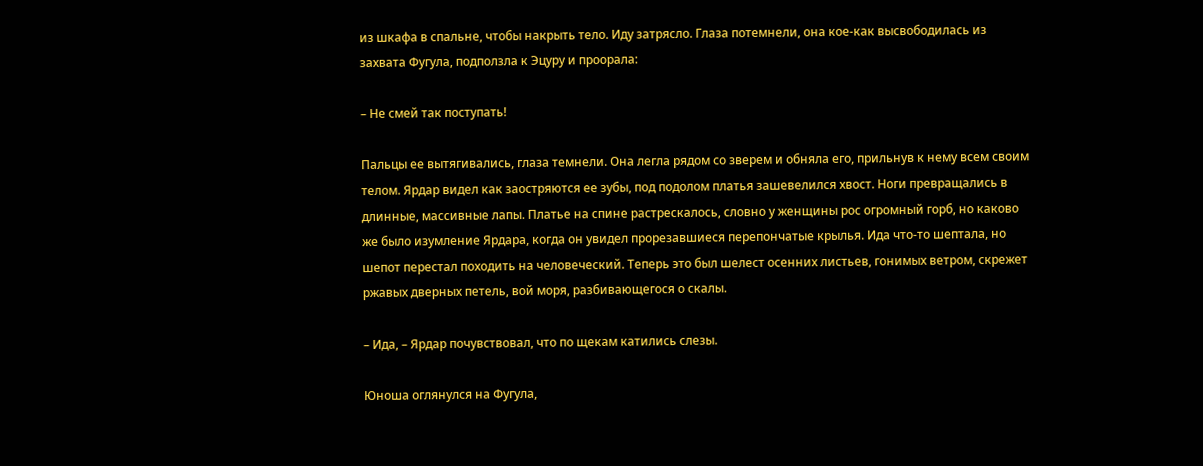из шкафа в спальне, чтобы накрыть тело. Иду затрясло. Глаза потемнели, она кое‑как высвободилась из захвата Фугула, подползла к Эцуру и проорала:

– Не смей так поступать!

Пальцы ее вытягивались, глаза темнели. Она легла рядом со зверем и обняла его, прильнув к нему всем своим телом. Ярдар видел как заостряются ее зубы, под подолом платья зашевелился хвост. Ноги превращались в длинные, массивные лапы. Платье на спине растрескалось, словно у женщины рос огромный горб, но каково же было изумление Ярдара, когда он увидел прорезавшиеся перепончатые крылья. Ида что‑то шептала, но шепот перестал походить на человеческий. Теперь это был шелест осенних листьев, гонимых ветром, скрежет ржавых дверных петель, вой моря, разбивающегося о скалы.

– Ида, – Ярдар почувствовал, что по щекам катились слезы.

Юноша оглянулся на Фугула,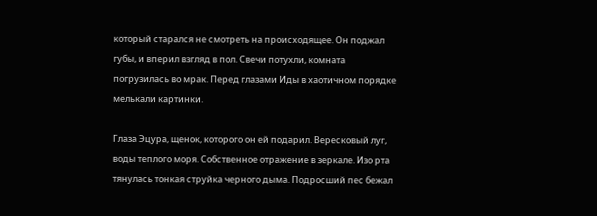который старался не смотреть на происходящее. Он поджал губы, и вперил взгляд в пол. Свечи потухли, комната погрузилась во мрак. Перед глазами Иды в хаотичном порядке мелькали картинки.

Глаза Эцура, щенок, которого он ей подарил. Вересковый луг, воды теплого моря. Собственное отражение в зеркале. Изо рта тянулась тонкая струйка черного дыма. Подросший пес бежал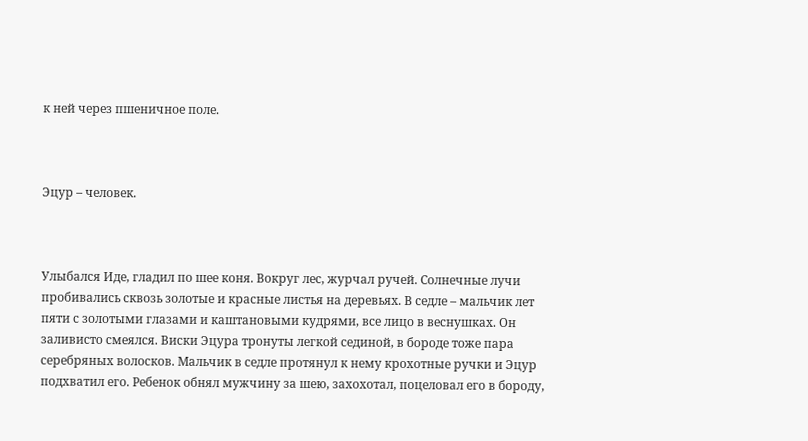к ней через пшеничное поле.



Эцур – человек.



Улыбался Иде, гладил по шее коня. Вокруг лес, журчал ручей. Солнечные лучи пробивались сквозь золотые и красные листья на деревьях. В седле – мальчик лет пяти с золотыми глазами и каштановыми кудрями, все лицо в веснушках. Он заливисто смеялся. Виски Эцура тронуты легкой сединой, в бороде тоже пара серебряных волосков. Мальчик в седле протянул к нему крохотные ручки и Эцур подхватил его. Ребенок обнял мужчину за шею, захохотал, поцеловал его в бороду,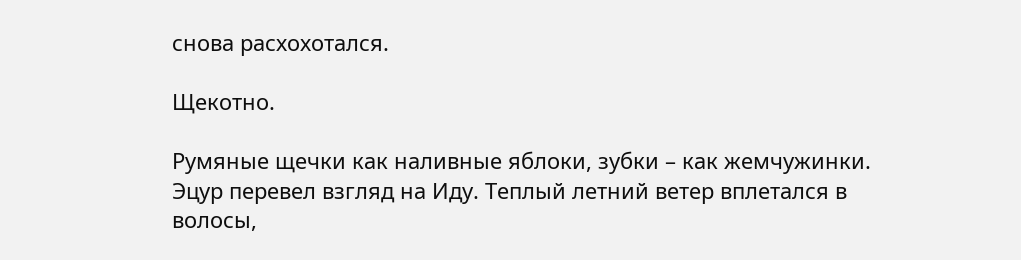снова расхохотался.

Щекотно.

Румяные щечки как наливные яблоки, зубки – как жемчужинки. Эцур перевел взгляд на Иду. Теплый летний ветер вплетался в волосы,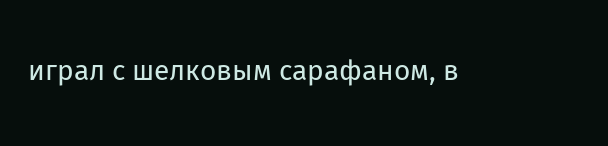играл с шелковым сарафаном, в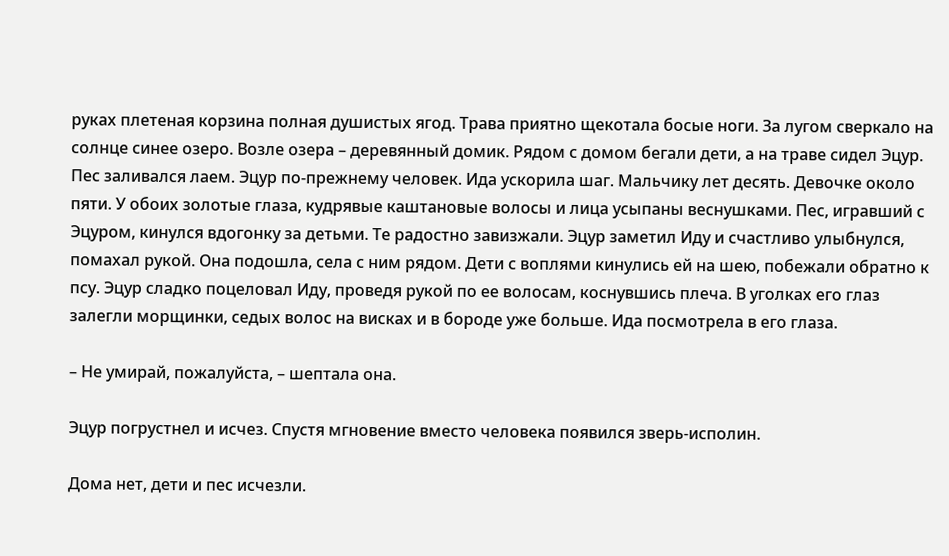руках плетеная корзина полная душистых ягод. Трава приятно щекотала босые ноги. За лугом сверкало на солнце синее озеро. Возле озера – деревянный домик. Рядом с домом бегали дети, а на траве сидел Эцур. Пес заливался лаем. Эцур по‑прежнему человек. Ида ускорила шаг. Мальчику лет десять. Девочке около пяти. У обоих золотые глаза, кудрявые каштановые волосы и лица усыпаны веснушками. Пес, игравший с Эцуром, кинулся вдогонку за детьми. Те радостно завизжали. Эцур заметил Иду и счастливо улыбнулся, помахал рукой. Она подошла, села с ним рядом. Дети с воплями кинулись ей на шею, побежали обратно к псу. Эцур сладко поцеловал Иду, проведя рукой по ее волосам, коснувшись плеча. В уголках его глаз залегли морщинки, седых волос на висках и в бороде уже больше. Ида посмотрела в его глаза.

– Не умирай, пожалуйста, – шептала она.

Эцур погрустнел и исчез. Спустя мгновение вместо человека появился зверь‑исполин.

Дома нет, дети и пес исчезли.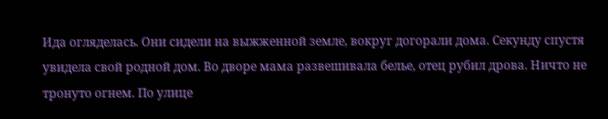Ида огляделась. Они сидели на выжженной земле, вокруг догорали дома. Секунду спустя увидела свой родной дом. Во дворе мама развешивала белье, отец рубил дрова. Ничто не тронуто огнем. По улице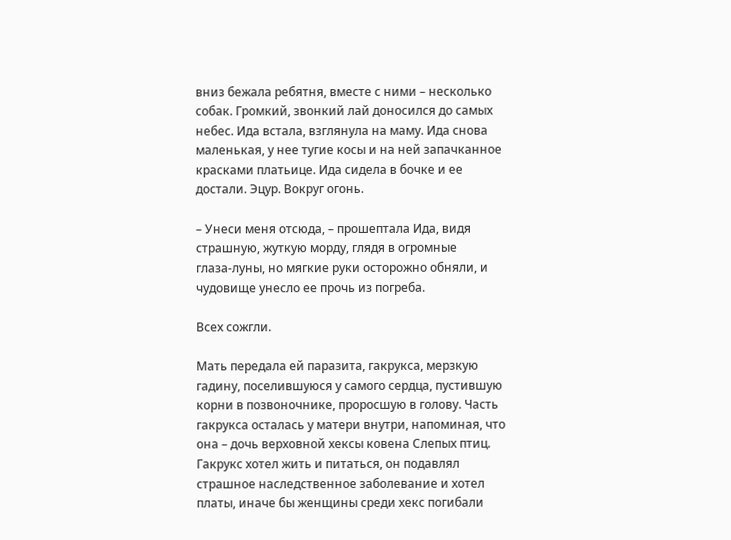вниз бежала ребятня, вместе с ними – несколько собак. Громкий, звонкий лай доносился до самых небес. Ида встала, взглянула на маму. Ида снова маленькая, у нее тугие косы и на ней запачканное красками платьице. Ида сидела в бочке и ее достали. Эцур. Вокруг огонь.

– Унеси меня отсюда, – прошептала Ида, видя страшную, жуткую морду, глядя в огромные глаза‑луны, но мягкие руки осторожно обняли, и чудовище унесло ее прочь из погреба.

Всех сожгли.

Мать передала ей паразита, гакрукса, мерзкую гадину, поселившуюся у самого сердца, пустившую корни в позвоночнике, проросшую в голову. Часть гакрукса осталась у матери внутри, напоминая, что она – дочь верховной хексы ковена Слепых птиц. Гакрукс хотел жить и питаться, он подавлял страшное наследственное заболевание и хотел платы, иначе бы женщины среди хекс погибали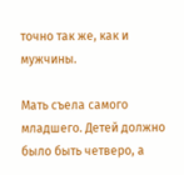точно так же, как и мужчины.

Мать съела самого младшего. Детей должно было быть четверо, а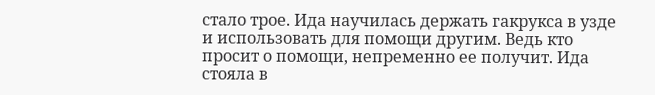стало трое. Ида научилась держать гакрукса в узде и использовать для помощи другим. Ведь кто просит о помощи, непременно ее получит. Ида стояла в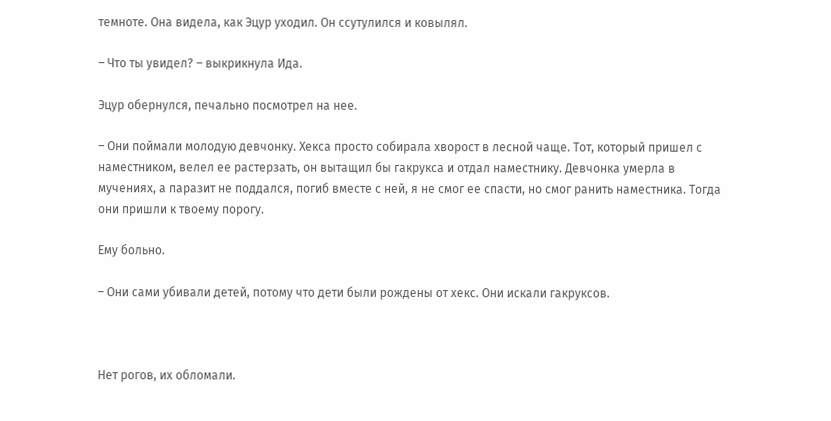темноте. Она видела, как Эцур уходил. Он ссутулился и ковылял.

– Что ты увидел? – выкрикнула Ида.

Эцур обернулся, печально посмотрел на нее.

– Они поймали молодую девчонку. Хекса просто собирала хворост в лесной чаще. Тот, который пришел с наместником, велел ее растерзать, он вытащил бы гакрукса и отдал наместнику. Девчонка умерла в мучениях, а паразит не поддался, погиб вместе с ней, я не смог ее спасти, но смог ранить наместника. Тогда они пришли к твоему порогу.

Ему больно.

– Они сами убивали детей, потому что дети были рождены от хекс. Они искали гакруксов.



Нет рогов, их обломали.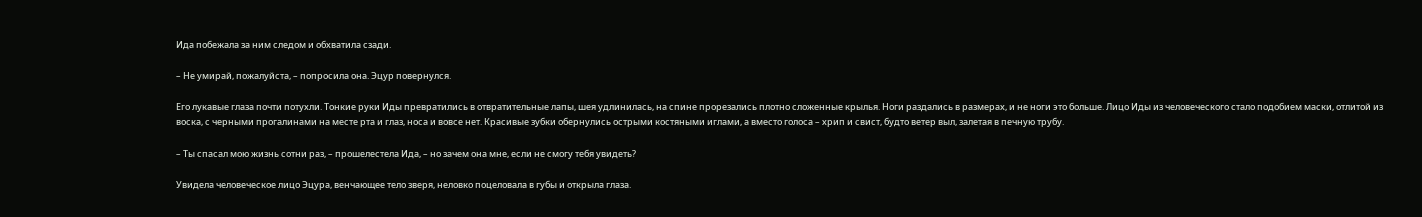Ида побежала за ним следом и обхватила сзади.

– Не умирай, пожалуйста, – попросила она. Эцур повернулся.

Его лукавые глаза почти потухли. Тонкие руки Иды превратились в отвратительные лапы, шея удлинилась, на спине прорезались плотно сложенные крылья. Ноги раздались в размерах, и не ноги это больше. Лицо Иды из человеческого стало подобием маски, отлитой из воска, с черными прогалинами на месте рта и глаз, носа и вовсе нет. Красивые зубки обернулись острыми костяными иглами, а вместо голоса – хрип и свист, будто ветер выл, залетая в печную трубу.

– Ты спасал мою жизнь сотни раз, – прошелестела Ида, – но зачем она мне, если не смогу тебя увидеть?

Увидела человеческое лицо Эцура, венчающее тело зверя, неловко поцеловала в губы и открыла глаза.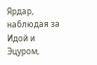Ярдар, наблюдая за Идой и Эцуром,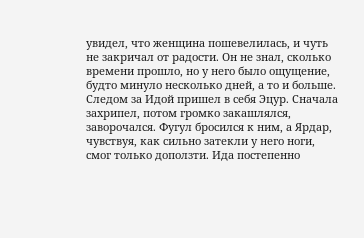увидел, что женщина пошевелилась, и чуть не закричал от радости. Он не знал, сколько времени прошло, но у него было ощущение, будто минуло несколько дней, а то и больше. Следом за Идой пришел в себя Эцур. Сначала захрипел, потом громко закашлялся, заворочался. Фугул бросился к ним, а Ярдар, чувствуя, как сильно затекли у него ноги, смог только доползти. Ида постепенно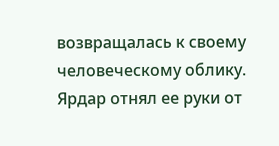возвращалась к своему человеческому облику. Ярдар отнял ее руки от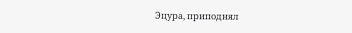Эцура, приподнял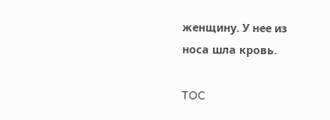женщину. У нее из носа шла кровь.

TOC